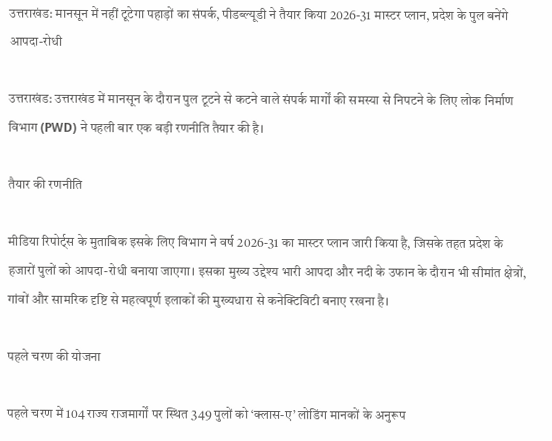उत्तराखंड: मानसून में नहीं टूटेगा पहाड़ों का संपर्क, पीडब्ल्यूडी ने तैयार किया 2026-31 मास्टर प्लान, प्रदेश के पुल बनेंगे आपदा-रोधी

उत्तराखंड: उत्तराखंड में मानसून के दौरान पुल टूटने से कटने वाले संपर्क मार्गों की समस्या से निपटने के लिए लोक निर्माण विभाग (PWD) ने पहली बार एक बड़ी रणनीति तैयार की है।

तैयार की रणनीति

मीडिया रिपोर्ट्स के मुताबिक इसके लिए विभाग ने वर्ष 2026-31 का मास्टर प्लान जारी किया है, जिसके तहत प्रदेश के हजारों पुलों को आपदा-रोधी बनाया जाएगा। इसका मुख्य उद्देश्य भारी आपदा और नदी के उफान के दौरान भी सीमांत क्षेत्रों, गांवों और सामरिक दृष्टि से महत्वपूर्ण इलाकों की मुख्यधारा से कनेक्टिविटी बनाए रखना है।

पहले चरण की योजना

पहले चरण में 104 राज्य राजमार्गों पर स्थित 349 पुलों को ‘क्लास-ए’ लोडिंग मानकों के अनुरूप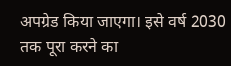अपग्रेड किया जाएगा। इसे वर्ष 2030 तक पूरा करने का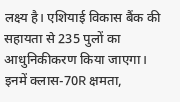लक्ष्य है। एशियाई विकास बैंक की सहायता से 235 पुलों का आधुनिकीकरण किया जाएगा। इनमें क्लास-70R क्षमता,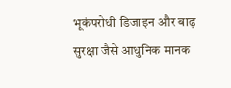भूकंपरोधी डिजाइन और बाढ़ सुरक्षा जैसे आधुनिक मानक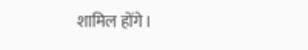शामिल होंगे।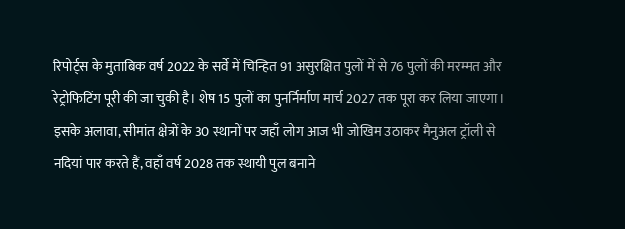रिपोर्ट्स के मुताबिक वर्ष 2022 के सर्वे में चिन्हित 91 असुरक्षित पुलों में से 76 पुलों की मरम्मत और रेट्रोफिटिंग पूरी की जा चुकी है। शेष 15 पुलों का पुनर्निर्माण मार्च 2027 तक पूरा कर लिया जाएगा।
इसके अलावा, सीमांत क्षेत्रों के 30 स्थानों पर जहाँ लोग आज भी जोखिम उठाकर मैनुअल ट्रॉली से नदियां पार करते हैं, वहाँ वर्ष 2028 तक स्थायी पुल बनाने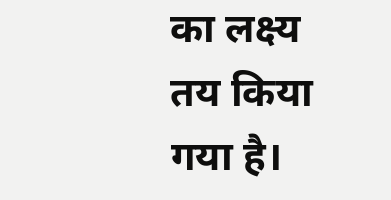का लक्ष्य तय किया गया है।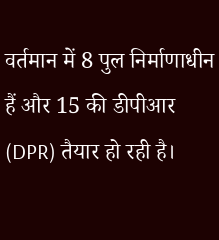वर्तमान में 8 पुल निर्माणाधीन हैं और 15 की डीपीआर (DPR) तैयार हो रही है।